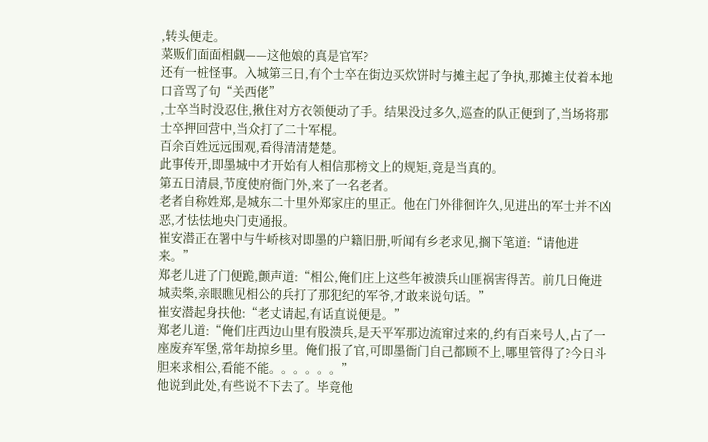,转头便走。
菜贩们面面相觑——这他娘的真是官军?
还有一桩怪事。入城第三日,有个士卒在街边买炊饼时与摊主起了争执,那摊主仗着本地口音骂了句“关西佬”
,士卒当时没忍住,揪住对方衣领便动了手。结果没过多久,巡查的队正便到了,当场将那士卒押回营中,当众打了二十军棍。
百余百姓远远围观,看得清清楚楚。
此事传开,即墨城中才开始有人相信那榜文上的规矩,竟是当真的。
第五日清晨,节度使府衙门外,来了一名老者。
老者自称姓郑,是城东二十里外郑家庄的里正。他在门外徘徊许久,见进出的军士并不凶恶,才怯怯地央门吏通报。
崔安潜正在署中与牛峤核对即墨的户籍旧册,听闻有乡老求见,搁下笔道:“请他进来。”
郑老儿进了门便跪,颤声道:“相公,俺们庄上这些年被溃兵山匪祸害得苦。前几日俺进城卖柴,亲眼瞧见相公的兵打了那犯纪的军爷,才敢来说句话。”
崔安潜起身扶他:“老丈请起,有话直说便是。”
郑老儿道:“俺们庄西边山里有股溃兵,是天平军那边流窜过来的,约有百来号人,占了一座废弃军堡,常年劫掠乡里。俺们报了官,可即墨衙门自己都顾不上,哪里管得了?今日斗胆来求相公,看能不能。。。。。。”
他说到此处,有些说不下去了。毕竟他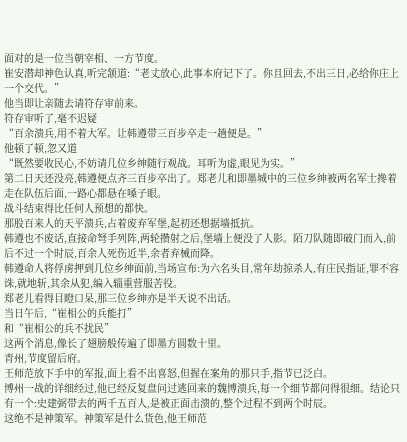面对的是一位当朝宰相、一方节度。
崔安潜却神色认真,听完颔道:“老丈放心,此事本府记下了。你且回去,不出三日,必给你庄上一个交代。”
他当即让亲随去请符存审前来。
符存审听了,毫不迟疑
“百余溃兵,用不着大军。让韩遵带三百步卒走一趟便是。”
他顿了顿,忽又道
“既然要收民心,不妨请几位乡绅随行观战。耳听为虚,眼见为实。”
第二日天还没亮,韩遵便点齐三百步卒出了。郑老儿和即墨城中的三位乡绅被两名军士搀着走在队伍后面,一路心都悬在嗓子眼。
战斗结束得比任何人预想的都快。
那股百来人的天平溃兵,占着废弃军堡,起初还想据墙抵抗。
韩遵也不废话,直接命弩手列阵,两轮攒射之后,堡墙上便没了人影。陌刀队随即破门而入,前后不过一个时辰,百余人死伤近半,余者弃械而降。
韩遵命人将俘虏押到几位乡绅面前,当场宣布:为六名头目,常年劫掠杀人,有庄民指证,罪不容诛,就地斩,其余从犯,编入辎重营服苦役。
郑老儿看得目瞪口呆,那三位乡绅亦是半天说不出话。
当日午后,“崔相公的兵能打”
和“崔相公的兵不扰民”
这两个消息,像长了翅膀般传遍了即墨方圆数十里。
青州,节度留后府。
王师范放下手中的军报,面上看不出喜怒,但握在案角的那只手,指节已泛白。
博州一战的详细经过,他已经反复盘问过逃回来的魏博溃兵,每一个细节都问得很细。结论只有一个:史建弼带去的两千五百人,是被正面击溃的,整个过程不到两个时辰。
这绝不是神策军。神策军是什么货色,他王师范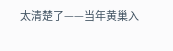太清楚了——当年黄巢入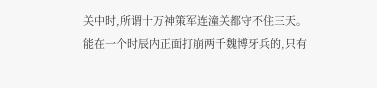关中时,所谓十万神策军连潼关都守不住三天。
能在一个时辰内正面打崩两千魏博牙兵的,只有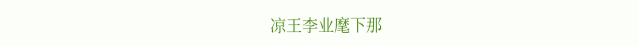凉王李业麾下那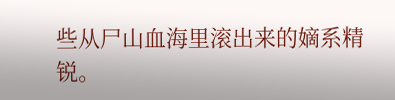些从尸山血海里滚出来的嫡系精锐。